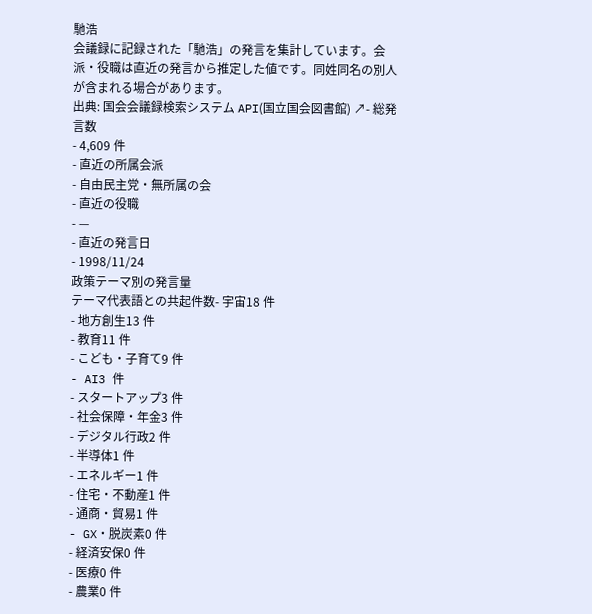馳浩
会議録に記録された「馳浩」の発言を集計しています。会派・役職は直近の発言から推定した値です。同姓同名の別人が含まれる場合があります。
出典: 国会会議録検索システム API(国立国会図書館) ↗- 総発言数
- 4,609 件
- 直近の所属会派
- 自由民主党・無所属の会
- 直近の役職
- —
- 直近の発言日
- 1998/11/24
政策テーマ別の発言量
テーマ代表語との共起件数- 宇宙18 件
- 地方創生13 件
- 教育11 件
- こども・子育て9 件
- AI3 件
- スタートアップ3 件
- 社会保障・年金3 件
- デジタル行政2 件
- 半導体1 件
- エネルギー1 件
- 住宅・不動産1 件
- 通商・貿易1 件
- GX・脱炭素0 件
- 経済安保0 件
- 医療0 件
- 農業0 件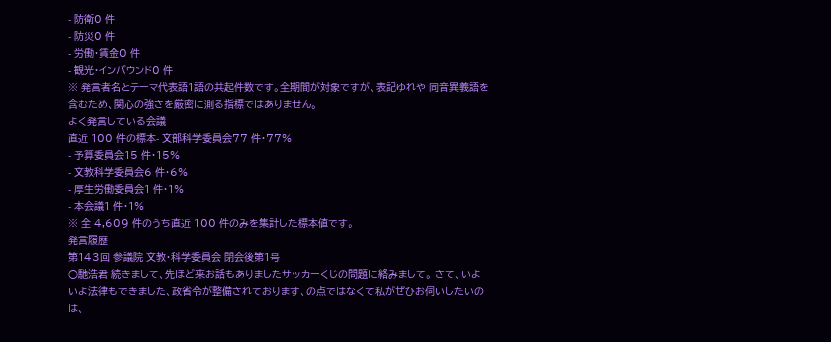- 防衛0 件
- 防災0 件
- 労働・賃金0 件
- 観光・インバウンド0 件
※ 発言者名とテーマ代表語1語の共起件数です。全期間が対象ですが、表記ゆれや 同音異義語を含むため、関心の強さを厳密に測る指標ではありません。
よく発言している会議
直近 100 件の標本- 文部科学委員会77 件・77%
- 予算委員会15 件・15%
- 文教科学委員会6 件・6%
- 厚生労働委員会1 件・1%
- 本会議1 件・1%
※ 全 4,609 件のうち直近 100 件のみを集計した標本値です。
発言履歴
第143回 参議院 文教・科学委員会 閉会後第1号
○馳浩君 続きまして、先ほど来お話もありましたサッカーくじの問題に絡みまして。 さて、いよいよ法律もできました、政省令が整備されております、の点ではなくて私がぜひお伺いしたいのは、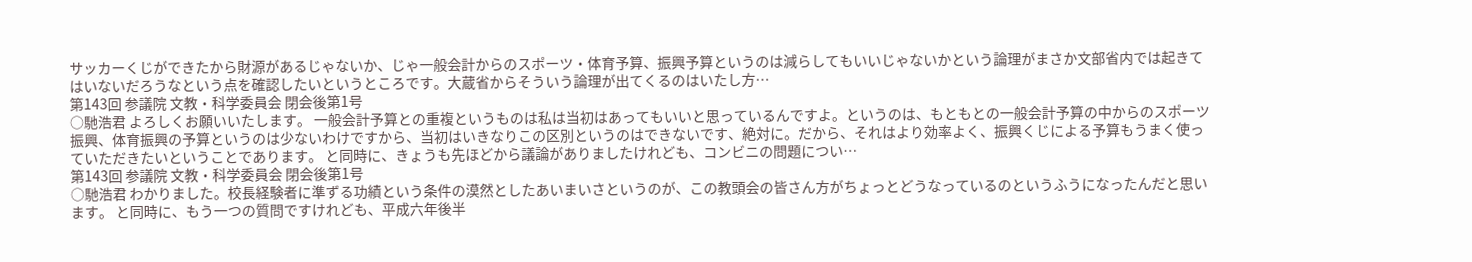サッカーくじができたから財源があるじゃないか、じゃ一般会計からのスポーツ・体育予算、振興予算というのは減らしてもいいじゃないかという論理がまさか文部省内では起きてはいないだろうなという点を確認したいというところです。大蔵省からそういう論理が出てくるのはいたし方…
第143回 参議院 文教・科学委員会 閉会後第1号
○馳浩君 よろしくお願いいたします。 一般会計予算との重複というものは私は当初はあってもいいと思っているんですよ。というのは、もともとの一般会計予算の中からのスポーツ振興、体育振興の予算というのは少ないわけですから、当初はいきなりこの区別というのはできないです、絶対に。だから、それはより効率よく、振興くじによる予算もうまく使っていただきたいということであります。 と同時に、きょうも先ほどから議論がありましたけれども、コンビニの問題につい…
第143回 参議院 文教・科学委員会 閉会後第1号
○馳浩君 わかりました。校長経験者に準ずる功績という条件の漠然としたあいまいさというのが、この教頭会の皆さん方がちょっとどうなっているのというふうになったんだと思います。 と同時に、もう一つの質問ですけれども、平成六年後半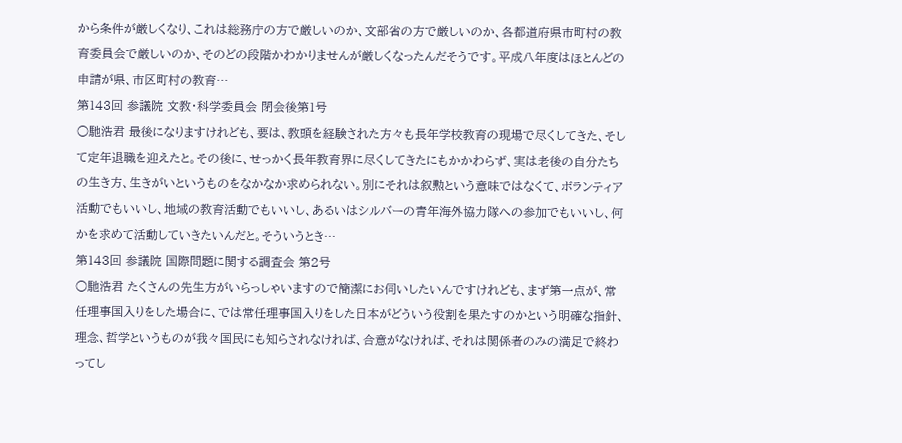から条件が厳しくなり、これは総務庁の方で厳しいのか、文部省の方で厳しいのか、各都道府県市町村の教育委員会で厳しいのか、そのどの段階かわかりませんが厳しくなったんだそうです。平成八年度はほとんどの申請が県、市区町村の教育…
第143回 参議院 文教・科学委員会 閉会後第1号
○馳浩君 最後になりますけれども、要は、教頭を経験された方々も長年学校教育の現場で尽くしてきた、そして定年退職を迎えたと。その後に、せっかく長年教育界に尽くしてきたにもかかわらず、実は老後の自分たちの生き方、生きがいというものをなかなか求められない。別にそれは叙勲という意味ではなくて、ボランティア活動でもいいし、地域の教育活動でもいいし、あるいはシルバーの青年海外協力隊への参加でもいいし、何かを求めて活動していきたいんだと。そういうとき…
第143回 参議院 国際問題に関する調査会 第2号
○馳浩君 たくさんの先生方がいらっしゃいますので簡潔にお伺いしたいんですけれども、まず第一点が、常任理事国入りをした場合に、では常任理事国入りをした日本がどういう役割を果たすのかという明確な指針、理念、哲学というものが我々国民にも知らされなければ、合意がなければ、それは関係者のみの満足で終わってし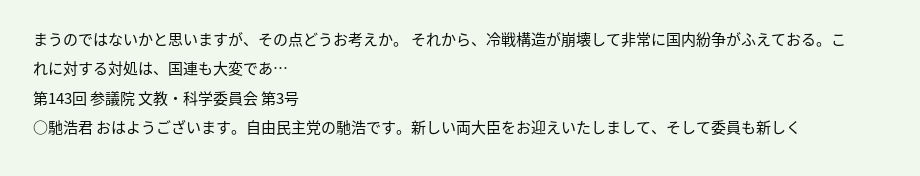まうのではないかと思いますが、その点どうお考えか。 それから、冷戦構造が崩壊して非常に国内紛争がふえておる。これに対する対処は、国連も大変であ…
第143回 参議院 文教・科学委員会 第3号
○馳浩君 おはようございます。自由民主党の馳浩です。新しい両大臣をお迎えいたしまして、そして委員も新しく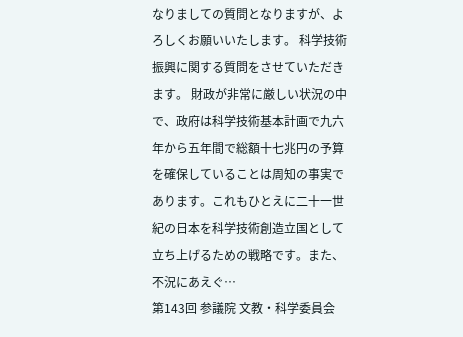なりましての質問となりますが、よろしくお願いいたします。 科学技術振興に関する質問をさせていただきます。 財政が非常に厳しい状況の中で、政府は科学技術基本計画で九六年から五年間で総額十七兆円の予算を確保していることは周知の事実であります。これもひとえに二十一世紀の日本を科学技術創造立国として立ち上げるための戦略です。また、不況にあえぐ…
第143回 参議院 文教・科学委員会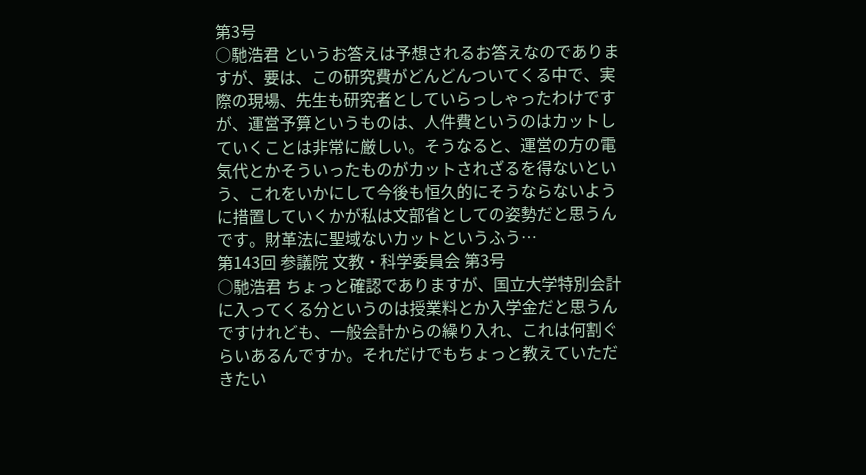第3号
○馳浩君 というお答えは予想されるお答えなのでありますが、要は、この研究費がどんどんついてくる中で、実際の現場、先生も研究者としていらっしゃったわけですが、運営予算というものは、人件費というのはカットしていくことは非常に厳しい。そうなると、運営の方の電気代とかそういったものがカットされざるを得ないという、これをいかにして今後も恒久的にそうならないように措置していくかが私は文部省としての姿勢だと思うんです。財革法に聖域ないカットというふう…
第143回 参議院 文教・科学委員会 第3号
○馳浩君 ちょっと確認でありますが、国立大学特別会計に入ってくる分というのは授業料とか入学金だと思うんですけれども、一般会計からの繰り入れ、これは何割ぐらいあるんですか。それだけでもちょっと教えていただきたい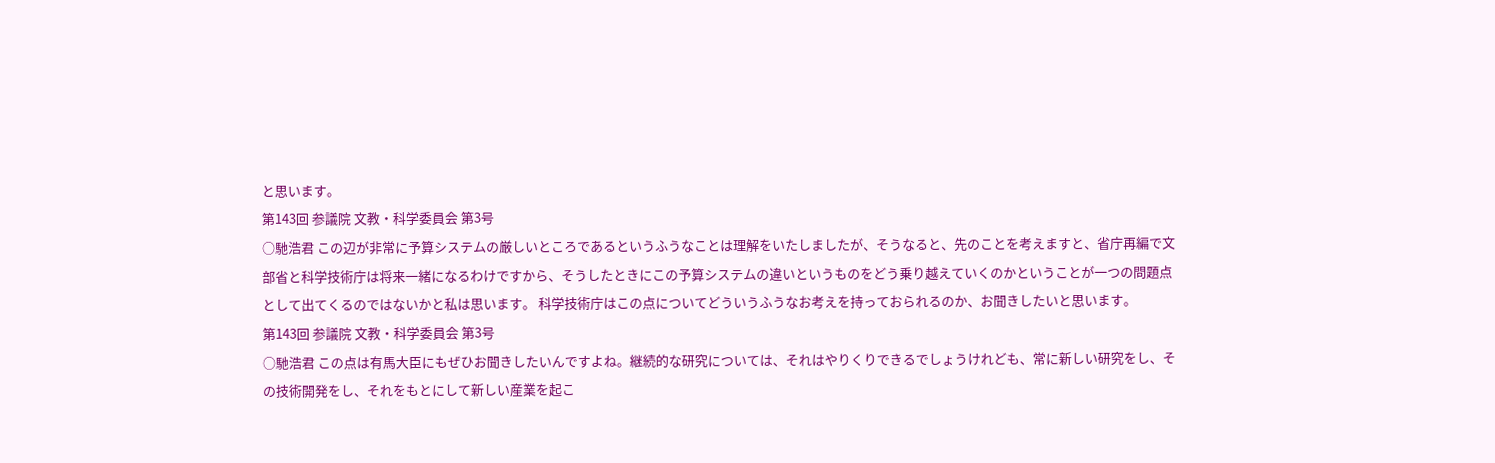と思います。
第143回 参議院 文教・科学委員会 第3号
○馳浩君 この辺が非常に予算システムの厳しいところであるというふうなことは理解をいたしましたが、そうなると、先のことを考えますと、省庁再編で文部省と科学技術庁は将来一緒になるわけですから、そうしたときにこの予算システムの違いというものをどう乗り越えていくのかということが一つの問題点として出てくるのではないかと私は思います。 科学技術庁はこの点についてどういうふうなお考えを持っておられるのか、お聞きしたいと思います。
第143回 参議院 文教・科学委員会 第3号
○馳浩君 この点は有馬大臣にもぜひお聞きしたいんですよね。継続的な研究については、それはやりくりできるでしょうけれども、常に新しい研究をし、その技術開発をし、それをもとにして新しい産業を起こ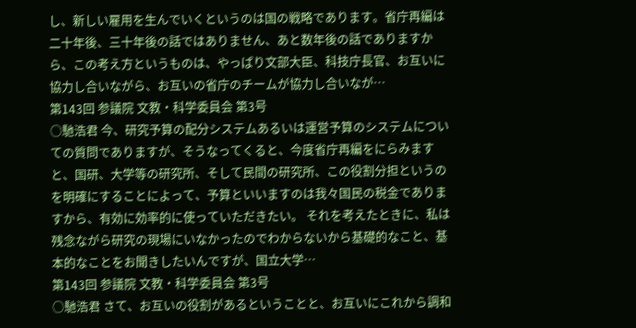し、新しい雇用を生んでいくというのは国の戦略であります。省庁再編は二十年後、三十年後の話ではありません、あと数年後の話でありますから、この考え方というものは、やっぱり文部大臣、科技庁長官、お互いに協力し合いながら、お互いの省庁のチームが協力し合いなが…
第143回 参議院 文教・科学委員会 第3号
○馳浩君 今、研究予算の配分システムあるいは運営予算のシステムについての質問でありますが、そうなってくると、今度省庁再編をにらみますと、国研、大学等の研究所、そして民間の研究所、この役割分担というのを明確にすることによって、予算といいますのは我々国民の税金でありますから、有効に効率的に使っていただきたい。 それを考えたときに、私は残念ながら研究の現場にいなかったのでわからないから基礎的なこと、基本的なことをお聞きしたいんですが、国立大学…
第143回 参議院 文教・科学委員会 第3号
○馳浩君 さて、お互いの役割があるということと、お互いにこれから調和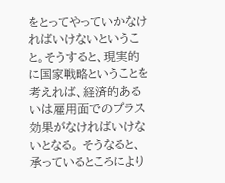をとってやっていかなければいけないということ。そうすると、現実的に国家戦略ということを考えれば、経済的あるいは雇用面でのプラス効果がなければいけないとなる。 そうなると、承っているところにより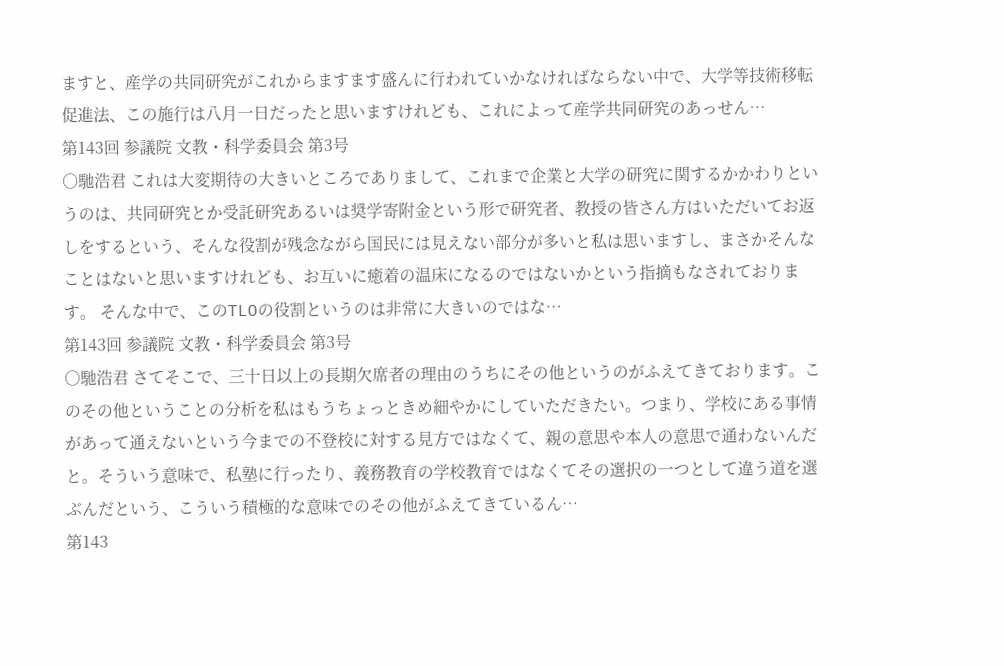ますと、産学の共同研究がこれからますます盛んに行われていかなければならない中で、大学等技術移転促進法、この施行は八月一日だったと思いますけれども、これによって産学共同研究のあっせん…
第143回 参議院 文教・科学委員会 第3号
○馳浩君 これは大変期待の大きいところでありまして、これまで企業と大学の研究に関するかかわりというのは、共同研究とか受託研究あるいは奨学寄附金という形で研究者、教授の皆さん方はいただいてお返しをするという、そんな役割が残念ながら国民には見えない部分が多いと私は思いますし、まさかそんなことはないと思いますけれども、お互いに癒着の温床になるのではないかという指摘もなされております。 そんな中で、このTLOの役割というのは非常に大きいのではな…
第143回 参議院 文教・科学委員会 第3号
○馳浩君 さてそこで、三十日以上の長期欠席者の理由のうちにその他というのがふえてきております。このその他ということの分析を私はもうちょっときめ細やかにしていただきたい。つまり、学校にある事情があって通えないという今までの不登校に対する見方ではなくて、親の意思や本人の意思で通わないんだと。そういう意味で、私塾に行ったり、義務教育の学校教育ではなくてその選択の一つとして違う道を選ぶんだという、こういう積極的な意味でのその他がふえてきているん…
第143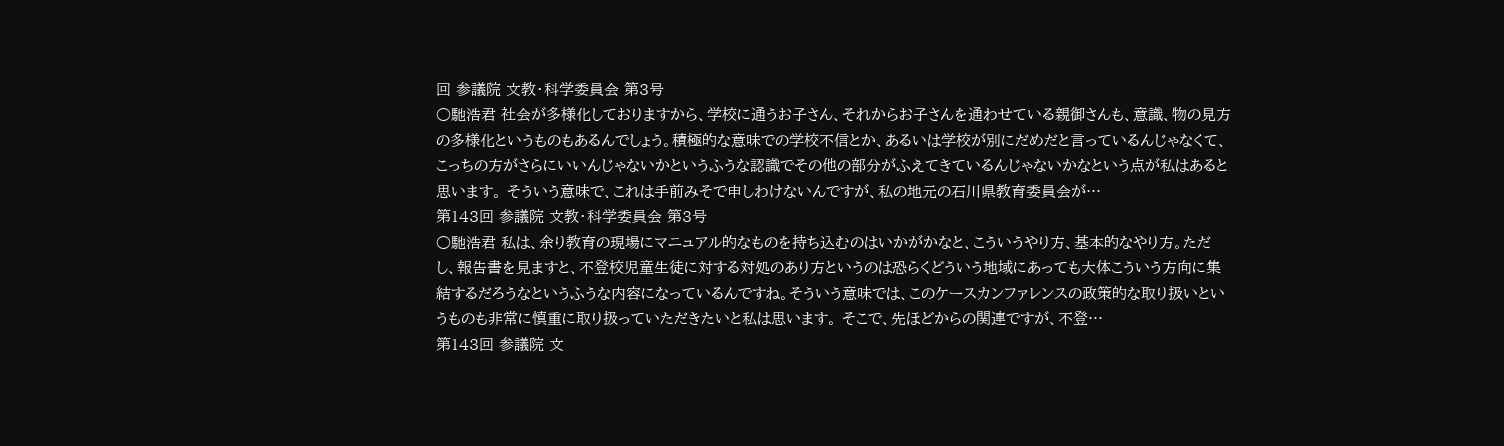回 参議院 文教・科学委員会 第3号
○馳浩君 社会が多様化しておりますから、学校に通うお子さん、それからお子さんを通わせている親御さんも、意識、物の見方の多様化というものもあるんでしょう。積極的な意味での学校不信とか、あるいは学校が別にだめだと言っているんじゃなくて、こっちの方がさらにいいんじゃないかというふうな認識でその他の部分がふえてきているんじゃないかなという点が私はあると思います。 そういう意味で、これは手前みそで申しわけないんですが、私の地元の石川県教育委員会が…
第143回 参議院 文教・科学委員会 第3号
○馳浩君 私は、余り教育の現場にマニュアル的なものを持ち込むのはいかがかなと、こういうやり方、基本的なやり方。ただし、報告書を見ますと、不登校児童生徒に対する対処のあり方というのは恐らくどういう地域にあっても大体こういう方向に集結するだろうなというふうな内容になっているんですね。そういう意味では、このケースカンファレンスの政策的な取り扱いというものも非常に慎重に取り扱っていただきたいと私は思います。 そこで、先ほどからの関連ですが、不登…
第143回 参議院 文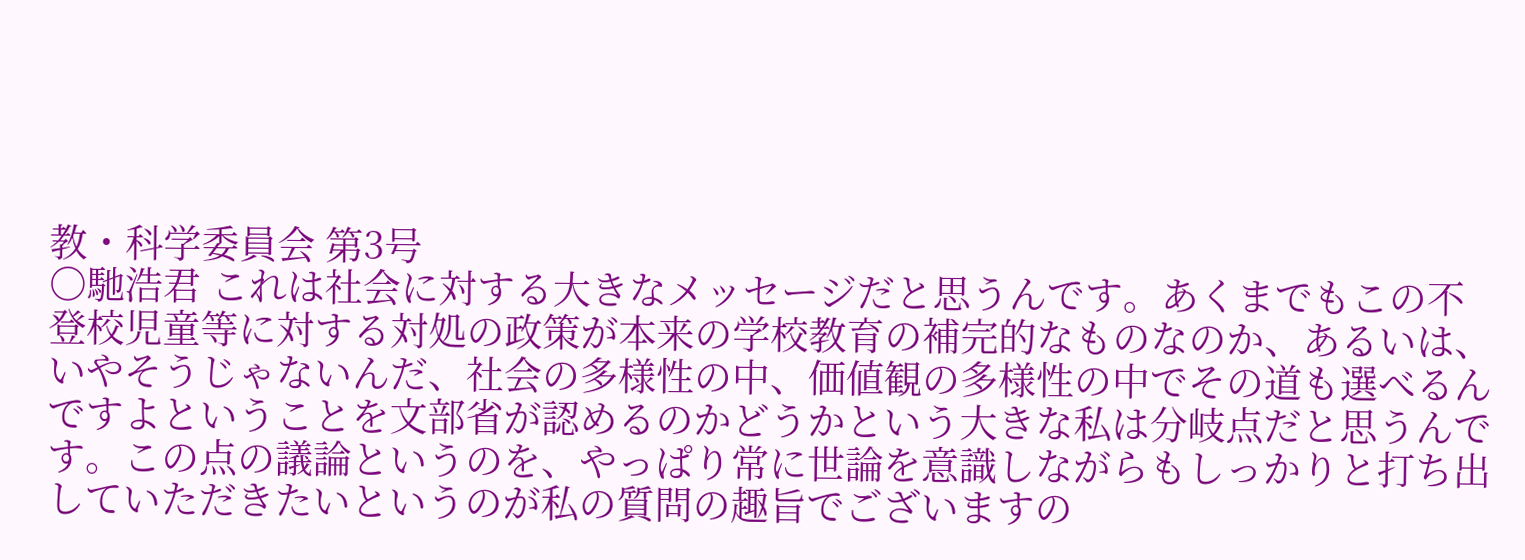教・科学委員会 第3号
○馳浩君 これは社会に対する大きなメッセージだと思うんです。あくまでもこの不登校児童等に対する対処の政策が本来の学校教育の補完的なものなのか、あるいは、いやそうじゃないんだ、社会の多様性の中、価値観の多様性の中でその道も選べるんですよということを文部省が認めるのかどうかという大きな私は分岐点だと思うんです。この点の議論というのを、やっぱり常に世論を意識しながらもしっかりと打ち出していただきたいというのが私の質問の趣旨でございますの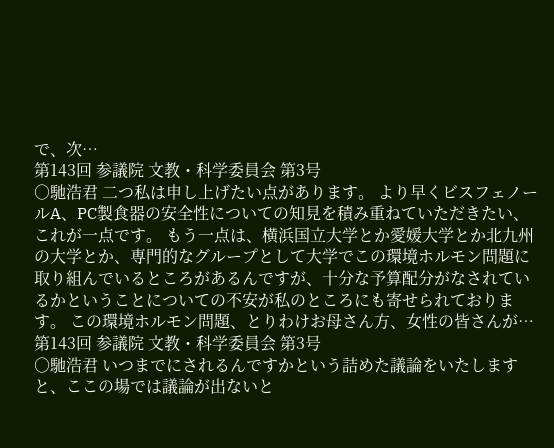で、次…
第143回 参議院 文教・科学委員会 第3号
○馳浩君 二つ私は申し上げたい点があります。 より早くビスフェノールA、PC製食器の安全性についての知見を積み重ねていただきたい、これが一点です。 もう一点は、横浜国立大学とか愛媛大学とか北九州の大学とか、専門的なグループとして大学でこの環境ホルモン問題に取り組んでいるところがあるんですが、十分な予算配分がなされているかということについての不安が私のところにも寄せられております。 この環境ホルモン問題、とりわけお母さん方、女性の皆さんが…
第143回 参議院 文教・科学委員会 第3号
○馳浩君 いつまでにされるんですかという詰めた議論をいたしますと、ここの場では議論が出ないと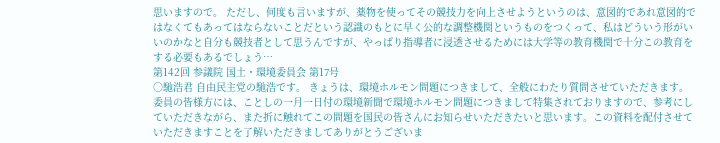思いますので。 ただし、何度も言いますが、薬物を使ってその競技力を向上させようというのは、意図的であれ意図的ではなくてもあってはならないことだという認識のもとに早く公的な調整機関というものをつくって、私はどういう形がいいのかなと自分も競技者として思うんですが、やっぱり指導者に浸透させるためには大学等の教育機関で十分この教育をする必要もあるでしょう…
第142回 参議院 国土・環境委員会 第17号
○馳浩君 自由民主党の馳浩です。 きょうは、環境ホルモン問題につきまして、全般にわたり質問させていただきます。 委員の皆様方には、ことしの一月一日付の環境新聞で環境ホルモン問題につきまして特集されておりますので、参考にしていただきながら、また折に触れてこの問題を国民の皆さんにお知らせいただきたいと思います。この資料を配付させていただきますことを了解いただきましてありがとうございま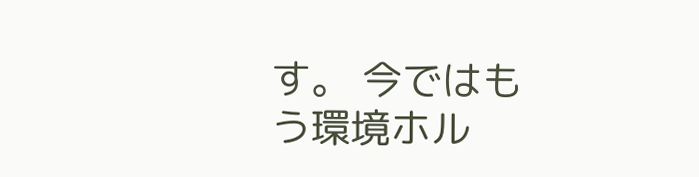す。 今ではもう環境ホル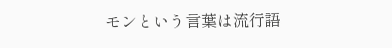モンという言葉は流行語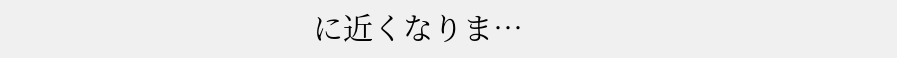に近くなりま…